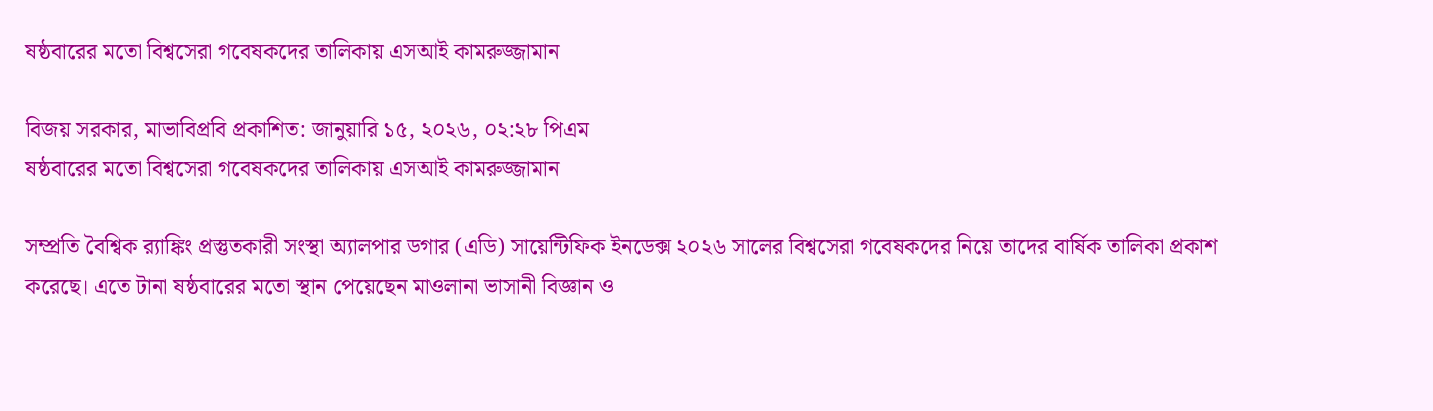ষষ্ঠবারের মতো বিশ্বসেরা গবেষকদের তালিকায় এসআই কামরুজ্জামান

বিজয় সরকার, মাভাবিপ্রবি প্রকাশিত: জানুয়ারি ১৫, ২০২৬, ০২:২৮ পিএম
ষষ্ঠবারের মতো বিশ্বসেরা গবেষকদের তালিকায় এসআই কামরুজ্জামান

সম্প্রতি বৈশ্বিক র‍্যাঙ্কিং প্রস্তুতকারী সংস্থা অ্যালপার ডগার (এডি) সায়েন্টিফিক ইনডেক্স ২০২৬ সালের বিশ্বসেরা গবেষকদের নিয়ে তাদের বার্ষিক তালিকা প্রকাশ করেছে। এতে টানা ষষ্ঠবারের মতো স্থান পেয়েছেন মাওলানা ভাসানী বিজ্ঞান ও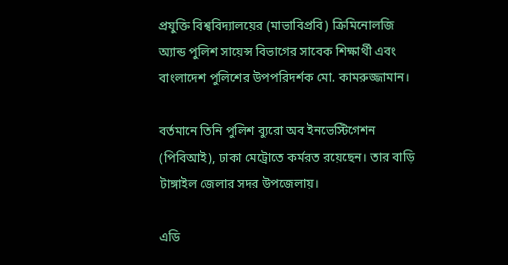প্রযুক্তি বিশ্ববিদ্যালয়ের (মাভাবিপ্রবি) ক্রিমিনোলজি অ্যান্ড পুলিশ সায়েন্স বিভাগের সাবেক শিক্ষার্থী এবং বাংলাদেশ পুলিশের উপপরিদর্শক মো. কামরুজ্জামান।

বর্তমানে তিনি পুলিশ ব্যুরো অব ইনভেস্টিগেশন (পিবিআই), ঢাকা মেট্রোতে কর্মরত রয়েছেন। তার বাড়ি টাঙ্গাইল জেলার সদর উপজেলায়।

এডি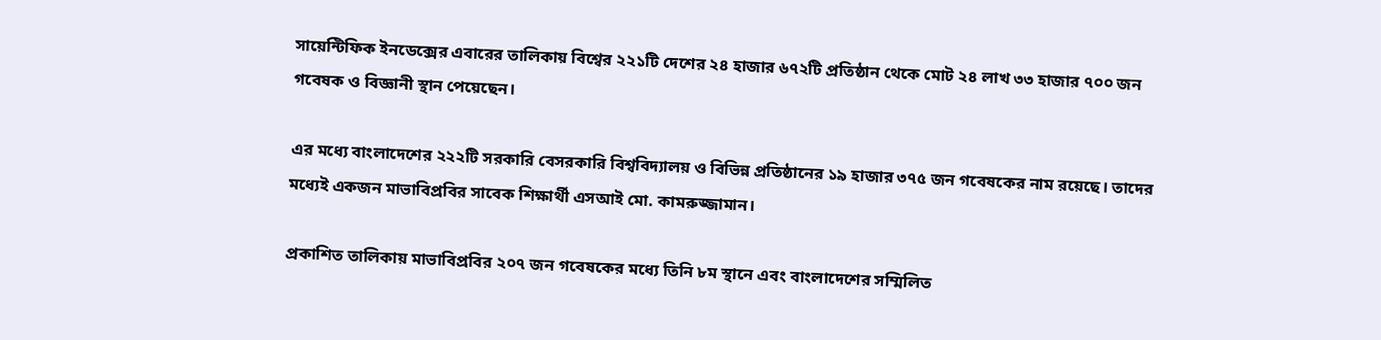সায়েন্টিফিক ইনডেক্সের এবারের তালিকায় বিশ্বের ২২১টি দেশের ২৪ হাজার ৬৭২টি প্রতিষ্ঠান থেকে মোট ২৪ লাখ ৩৩ হাজার ৭০০ জন গবেষক ও বিজ্ঞানী স্থান পেয়েছেন।

এর মধ্যে বাংলাদেশের ২২২টি সরকারি বেসরকারি বিশ্ববিদ্যালয় ও বিভিন্ন প্রতিষ্ঠানের ১৯ হাজার ৩৭৫ জন গবেষকের নাম রয়েছে। তাদের মধ্যেই একজন মাভাবিপ্রবির সাবেক শিক্ষার্থী এসআই মো. কামরুজ্জামান।

প্রকাশিত তালিকায় মাভাবিপ্রবির ২০৭ জন গবেষকের মধ্যে তিনি ৮ম স্থানে এবং বাংলাদেশের সম্মিলিত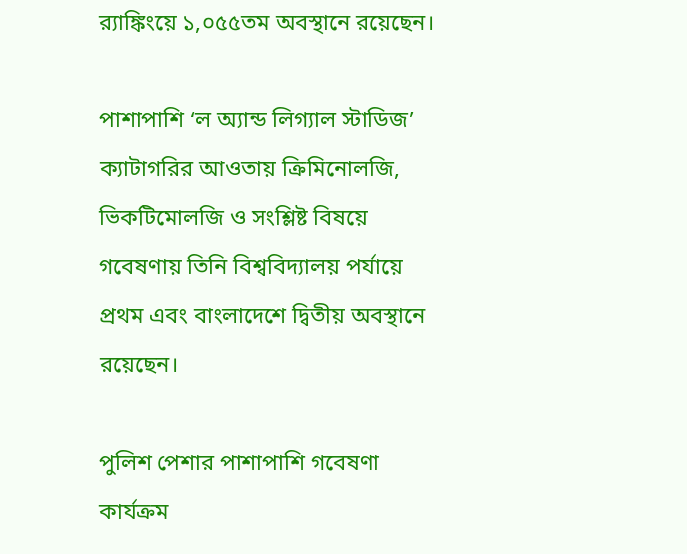র‍্যাঙ্কিংয়ে ১,০৫৫তম অবস্থানে রয়েছেন।

পাশাপাশি ‘ল অ্যান্ড লিগ্যাল স্টাডিজ’ ক্যাটাগরির আওতায় ক্রিমিনোলজি, ভিকটিমোলজি ও সংশ্লিষ্ট বিষয়ে গবেষণায় তিনি বিশ্ববিদ্যালয় পর্যায়ে প্রথম এবং বাংলাদেশে দ্বিতীয় অবস্থানে রয়েছেন।

পুলিশ পেশার পাশাপাশি গবেষণা কার্যক্রম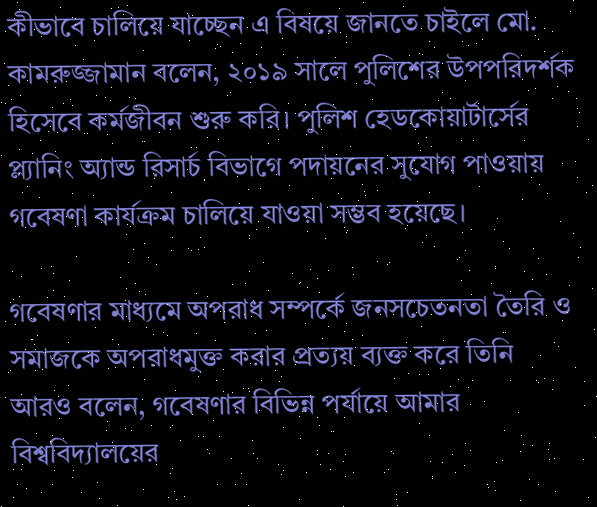কীভাবে চালিয়ে যাচ্ছেন এ বিষয়ে জানতে চাইলে মো. কামরুজ্জামান বলেন, ২০১৯ সালে পুলিশের উপপরিদর্শক হিসেবে কর্মজীবন শুরু করি। পুলিশ হেডকোয়ার্টার্সের প্ল্যানিং অ্যান্ড রিসার্চ বিভাগে পদায়নের সুযোগ পাওয়ায় গবেষণা কার্যক্রম চালিয়ে যাওয়া সম্ভব হয়েছে।

গবেষণার মাধ্যমে অপরাধ সম্পর্কে জনসচেতনতা তৈরি ও সমাজকে অপরাধমুক্ত করার প্রত্যয় ব্যক্ত করে তিনি আরও বলেন, গবেষণার বিভিন্ন পর্যায়ে আমার বিশ্ববিদ্যালয়ের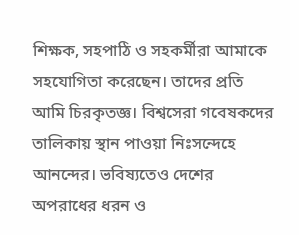শিক্ষক, সহপাঠি ও সহকর্মীরা আমাকে সহযোগিতা করেছেন। তাদের প্রতি আমি চিরকৃতজ্ঞ। বিশ্বসেরা গবেষকদের তালিকায় স্থান পাওয়া নিঃসন্দেহে আনন্দের। ভবিষ্যতেও দেশের অপরাধের ধরন ও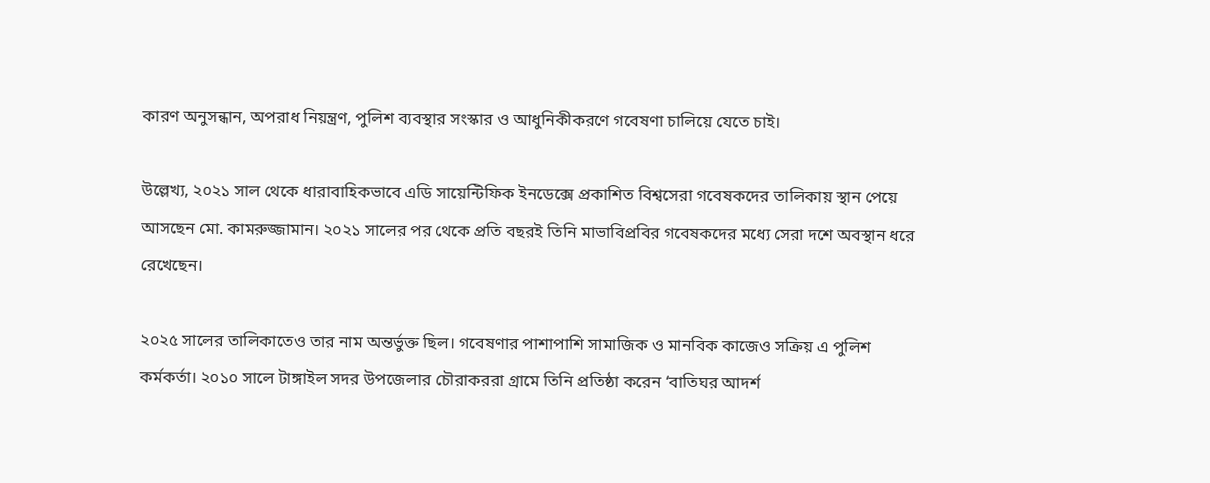কারণ অনুসন্ধান, অপরাধ নিয়ন্ত্রণ, পুলিশ ব্যবস্থার সংস্কার ও আধুনিকীকরণে গবেষণা চালিয়ে যেতে চাই।

উল্লেখ্য, ২০২১ সাল থেকে ধারাবাহিকভাবে এডি সায়েন্টিফিক ইনডেক্সে প্রকাশিত বিশ্বসেরা গবেষকদের তালিকায় স্থান পেয়ে আসছেন মো. কামরুজ্জামান। ২০২১ সালের পর থেকে প্রতি বছরই তিনি মাভাবিপ্রবির গবেষকদের মধ্যে সেরা দশে অবস্থান ধরে রেখেছেন।

২০২৫ সালের তালিকাতেও তার নাম অন্তর্ভুক্ত ছিল। গবেষণার পাশাপাশি সামাজিক ও মানবিক কাজেও সক্রিয় এ পুলিশ কর্মকর্তা। ২০১০ সালে টাঙ্গাইল সদর উপজেলার চৌরাকররা গ্রামে তিনি প্রতিষ্ঠা করেন ‘বাতিঘর আদর্শ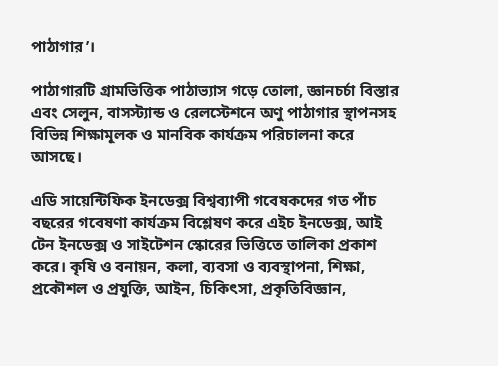পাঠাগার’।

পাঠাগারটি গ্রামভিত্তিক পাঠাভ্যাস গড়ে তোলা, জ্ঞানচর্চা বিস্তার এবং সেলুন, বাসস্ট্যান্ড ও রেলস্টেশনে অণু পাঠাগার স্থাপনসহ বিভিন্ন শিক্ষামূলক ও মানবিক কার্যক্রম পরিচালনা করে আসছে।

এডি সায়েন্টিফিক ইনডেক্স বিশ্বব্যাপী গবেষকদের গত পাঁচ বছরের গবেষণা কার্যক্রম বিশ্লেষণ করে এইচ ইনডেক্স, আই টেন ইনডেক্স ও সাইটেশন স্কোরের ভিত্তিতে তালিকা প্রকাশ করে। কৃষি ও বনায়ন, কলা, ব্যবসা ও ব্যবস্থাপনা, শিক্ষা, প্রকৌশল ও প্রযুক্তি, আইন, চিকিৎসা, প্রকৃতিবিজ্ঞান,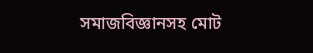সমাজবিজ্ঞানসহ মোট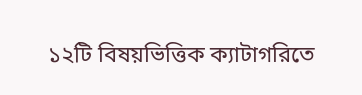১২টি বিষয়ভিত্তিক ক্যাটাগরিতে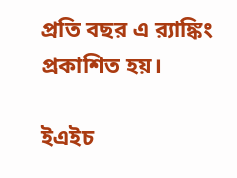প্রতি বছর এ র‍্যাঙ্কিং প্রকাশিত হয়।

ইএইচ